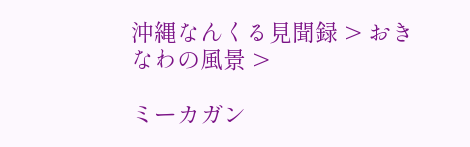沖縄なんくる見聞録 > おきなわの風景 >

ミーカガン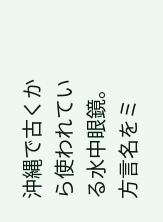沖縄で古くから使われている水中眼鏡。
方言名をミ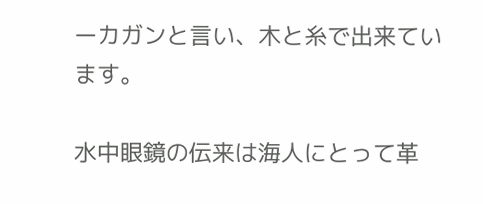ーカガンと言い、木と糸で出来ています。

水中眼鏡の伝来は海人にとって革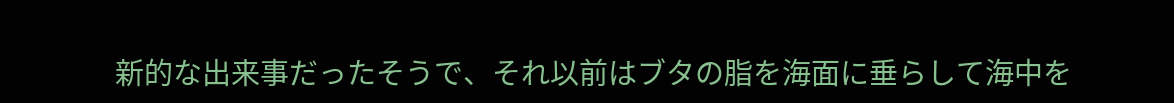新的な出来事だったそうで、それ以前はブタの脂を海面に垂らして海中を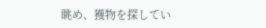眺め、獲物を探してい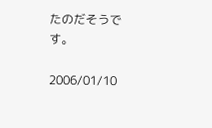たのだそうです。

2006/01/10